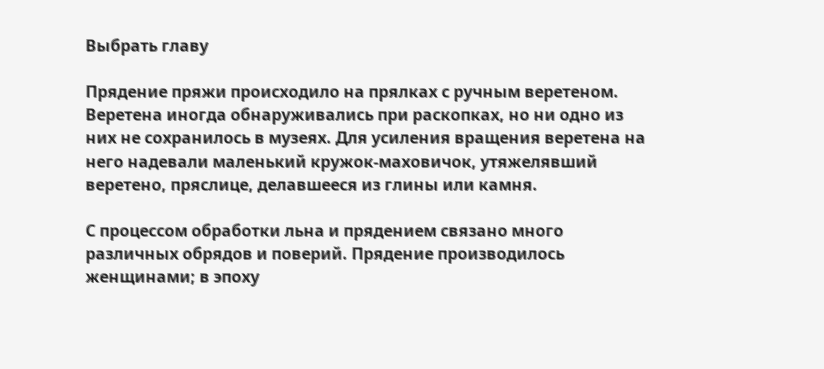Выбрать главу

Прядение пряжи происходило на прялках с ручным веретеном. Веретена иногда обнаруживались при раскопках, но ни одно из них не сохранилось в музеях. Для усиления вращения веретена на него надевали маленький кружок-маховичок, утяжелявший веретено, пряслице, делавшееся из глины или камня.

С процессом обработки льна и прядением связано много различных обрядов и поверий. Прядение производилось женщинами; в эпоху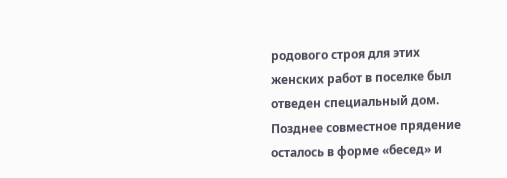родового строя для этих женских работ в поселке был отведен специальный дом. Позднее совместное прядение осталось в форме «бесед» и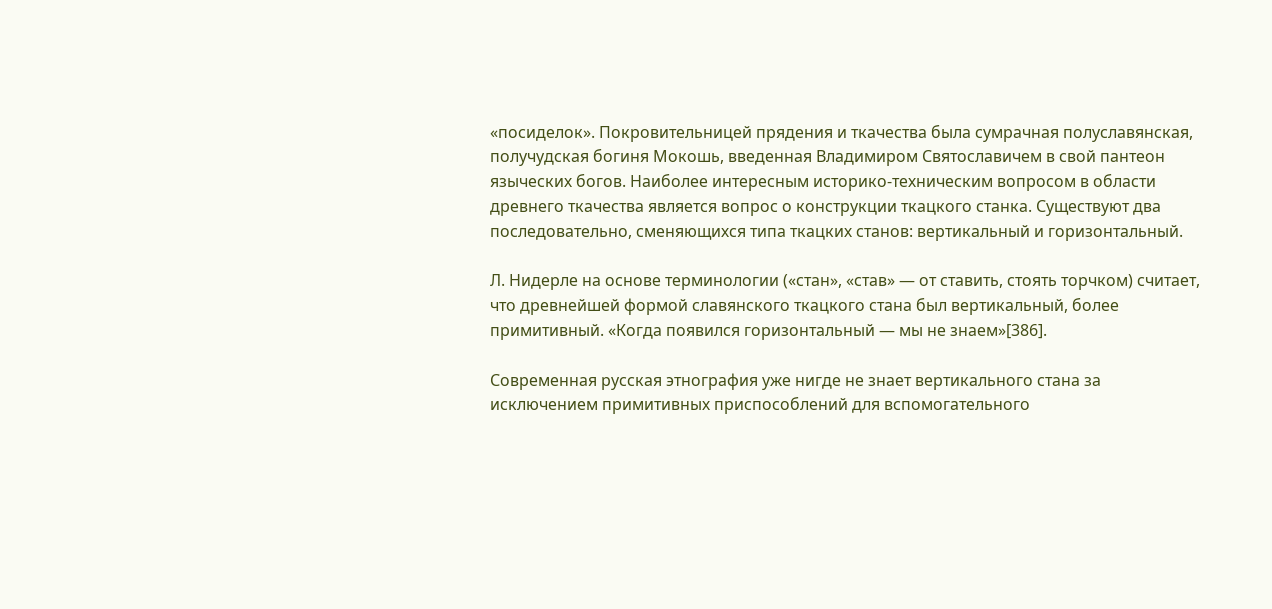«посиделок». Покровительницей прядения и ткачества была сумрачная полуславянская, получудская богиня Мокошь, введенная Владимиром Святославичем в свой пантеон языческих богов. Наиболее интересным историко-техническим вопросом в области древнего ткачества является вопрос о конструкции ткацкого станка. Существуют два последовательно, сменяющихся типа ткацких станов: вертикальный и горизонтальный.

Л. Нидерле на основе терминологии («стан», «став» — от ставить, стоять торчком) считает, что древнейшей формой славянского ткацкого стана был вертикальный, более примитивный. «Когда появился горизонтальный — мы не знаем»[386].

Современная русская этнография уже нигде не знает вертикального стана за исключением примитивных приспособлений для вспомогательного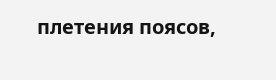плетения поясов,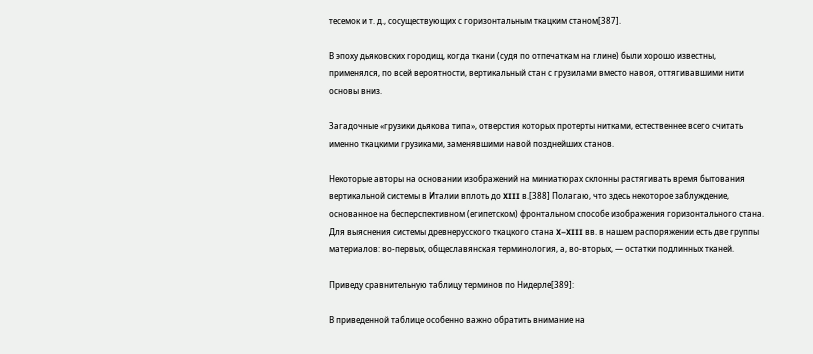тесемок и т. д., сосуществующих с горизонтальным ткацким станом[387].

В эпоху дьяковских городищ, когда ткани (судя по отпечаткам на глине) были хорошо известны, применялся, по всей вероятности, вертикальный стан с грузилами вместо навоя, оттягивавшими нити основы вниз.

Загадочные «грузики дьякова типа», отверстия которых протерты нитками, естественнее всего считать именно ткацкими грузиками, заменявшими навой позднейших станов.

Некоторые авторы на основании изображений на миниатюрах склонны растягивать время бытования вертикальной системы в Италии вплоть до XIII в.[388] Полагаю, что здесь некоторое заблуждение, основанное на бесперспективном (египетском) фронтальном способе изображения горизонтального стана. Для выяснения системы древнерусского ткацкого стана X–XIII вв. в нашем распоряжении есть две группы материалов: во-первых, общеславянская терминология, а, во-вторых, — остатки подлинных тканей.

Приведу сравнительную таблицу терминов по Нидерле[389]:

В приведенной таблице особенно важно обратить внимание на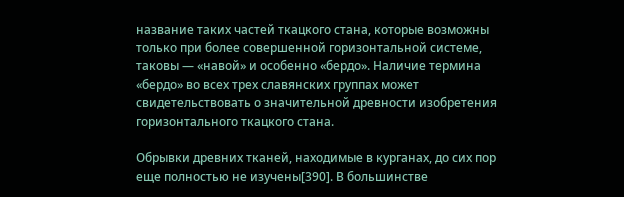название таких частей ткацкого стана, которые возможны только при более совершенной горизонтальной системе, таковы — «навой» и особенно «бердо». Наличие термина «бердо» во всех трех славянских группах может свидетельствовать о значительной древности изобретения горизонтального ткацкого стана.

Обрывки древних тканей, находимые в курганах, до сих пор еще полностью не изучены[390]. В большинстве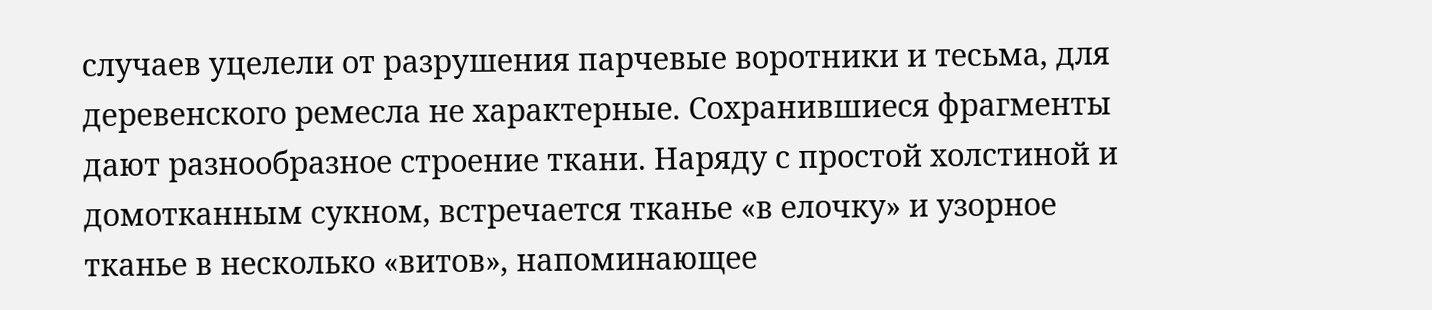случаев уцелели от разрушения парчевые воротники и тесьма, для деревенского ремесла не характерные. Сохранившиеся фрагменты дают разнообразное строение ткани. Наряду с простой холстиной и домотканным сукном, встречается тканье «в елочку» и узорное тканье в несколько «витов», напоминающее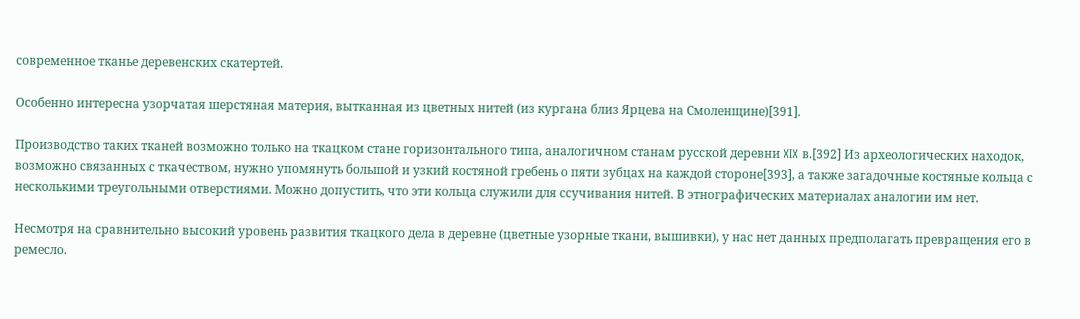современное тканье деревенских скатертей.

Особенно интересна узорчатая шерстяная материя, вытканная из цветных нитей (из кургана близ Ярцева на Смоленщине)[391].

Производство таких тканей возможно только на ткацком стане горизонтального типа, аналогичном станам русской деревни XIX в.[392] Из археологических находок, возможно связанных с ткачеством, нужно упомянуть большой и узкий костяной гребень о пяти зубцах на каждой стороне[393], а также загадочные костяные кольца с несколькими треугольными отверстиями. Можно допустить, что эти кольца служили для ссучивания нитей. В этнографических материалах аналогии им нет.

Несмотря на сравнительно высокий уровень развития ткацкого дела в деревне (цветные узорные ткани, вышивки), у нас нет данных предполагать превращения его в ремесло.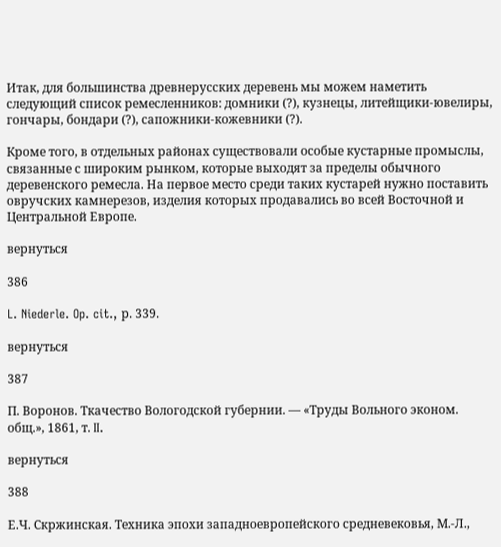Итак, для большинства древнерусских деревень мы можем наметить следующий список ремесленников: домники (?), кузнецы, литейщики-ювелиры, гончары, бондари (?), сапожники-кожевники (?).

Кроме того, в отдельных районах существовали особые кустарные промыслы, связанные с широким рынком, которые выходят за пределы обычного деревенского ремесла. На первое место среди таких кустарей нужно поставить овручских камнерезов, изделия которых продавались во всей Восточной и Центральной Европе.

вернуться

386

L. Niederle. Op. cit., р. 339.

вернуться

387

П. Воронов. Ткачество Вологодской губернии. — «Труды Вольного эконом. общ.», 1861, т. II.

вернуться

388

Е.Ч. Скржинская. Техника эпохи западноевропейского средневековья, М.-Л.,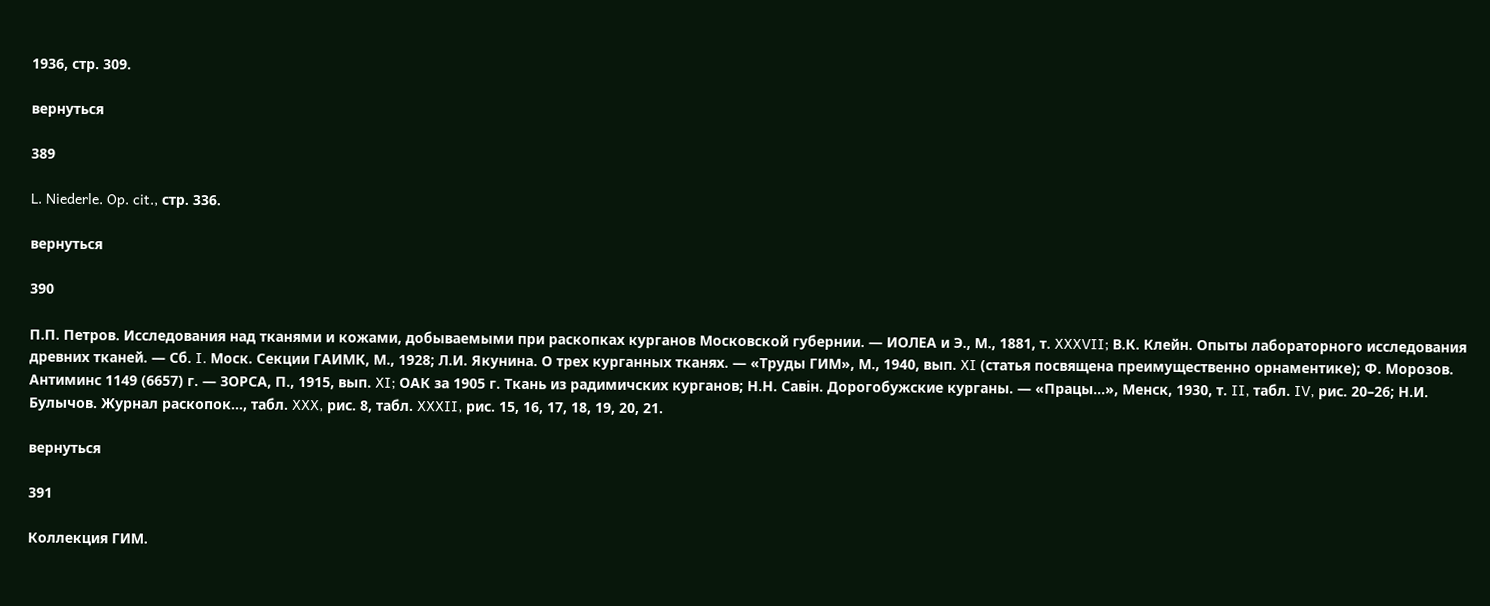1936, стр. 309.

вернуться

389

L. Niederle. Op. cit., стр. 336.

вернуться

390

П.П. Петров. Исследования над тканями и кожами, добываемыми при раскопках курганов Московской губернии. — ИОЛЕА и Э., М., 1881, т. XXXVII; В.К. Клейн. Опыты лабораторного исследования древних тканей. — Сб. I. Моск. Секции ГАИМК, М., 1928; Л.И. Якунина. О трех курганных тканях. — «Труды ГИМ», М., 1940, вып. XI (статья посвящена преимущественно орнаментике); Ф. Морозов. Антиминс 1149 (6657) г. — ЗОРСА, П., 1915, вып. XI; ОАК за 1905 г. Ткань из радимичских курганов; Н.Н. Савiн. Дорогобужские курганы. — «Працы…», Менск, 1930, т. II, табл. IV, рис. 20–26; Н.И. Булычов. Журнал раскопок…, табл. XXX, рис. 8, табл. XXXII, рис. 15, 16, 17, 18, 19, 20, 21.

вернуться

391

Коллекция ГИМ.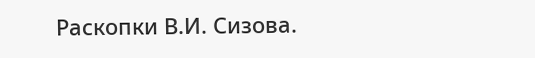Раскопки В.И. Сизова.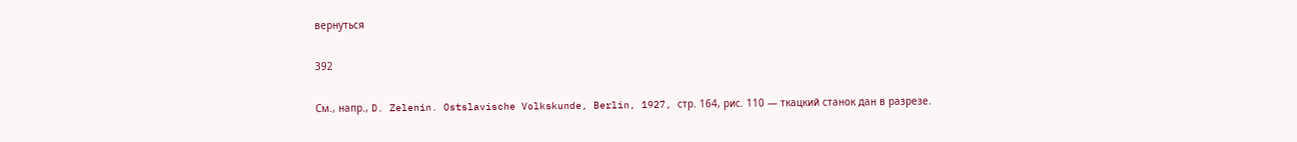вернуться

392

См., напр., D. Zelenin. Ostslavische Volkskunde, Berlin, 1927, стр. 164, рис. 110 — ткацкий станок дан в разрезе.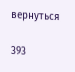вернуться

393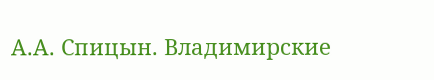А.А. Спицын. Владимирские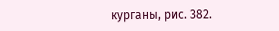курганы, рис. 382.